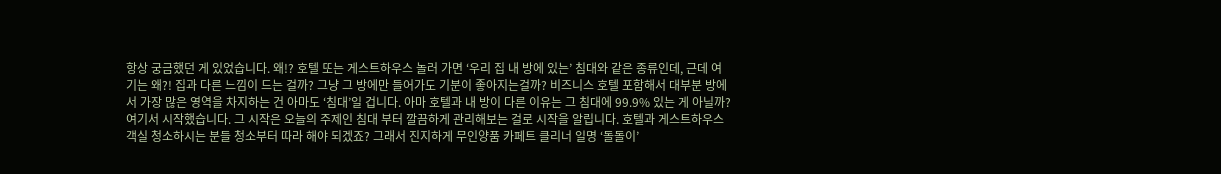항상 궁금했던 게 있었습니다. 왜!? 호텔 또는 게스트하우스 놀러 가면 ‘우리 집 내 방에 있는’ 침대와 같은 종류인데, 근데 여기는 왜?! 집과 다른 느낌이 드는 걸까? 그냥 그 방에만 들어가도 기분이 좋아지는걸까? 비즈니스 호텔 포함해서 대부분 방에서 가장 많은 영역을 차지하는 건 아마도 ‘침대’일 겁니다. 아마 호텔과 내 방이 다른 이유는 그 침대에 99.9% 있는 게 아닐까? 여기서 시작했습니다. 그 시작은 오늘의 주제인 침대 부터 깔끔하게 관리해보는 걸로 시작을 알립니다. 호텔과 게스트하우스 객실 청소하시는 분들 청소부터 따라 해야 되겠죠? 그래서 진지하게 무인양품 카페트 클리너 일명 ‘돌돌이’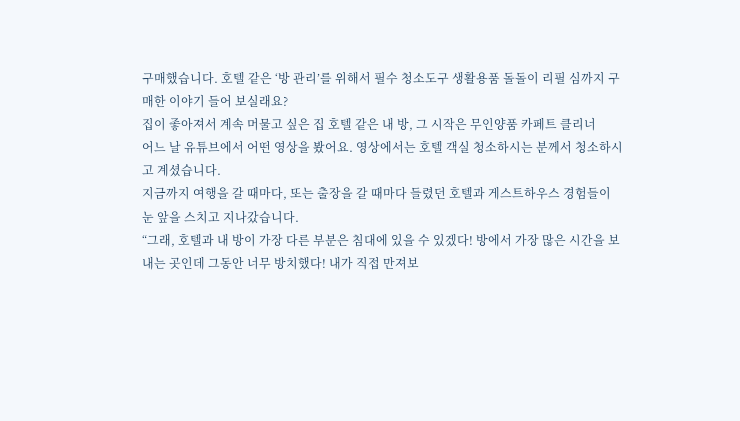구매했습니다. 호텔 같은 ‘방 관리’를 위해서 필수 청소도구 생활용품 돌돌이 리필 심까지 구매한 이야기 들어 보실래요?
집이 좋아져서 계속 머물고 싶은 집 호텔 같은 내 방, 그 시작은 무인양품 카페트 클리너
어느 날 유튜브에서 어떤 영상을 봤어요. 영상에서는 호텔 객실 청소하시는 분께서 청소하시고 계셨습니다.
지금까지 여행을 갈 때마다, 또는 출장을 갈 때마다 들렸던 호텔과 게스트하우스 경험들이 눈 앞을 스치고 지나갔습니다.
“그래, 호텔과 내 방이 가장 다른 부분은 침대에 있을 수 있겠다! 방에서 가장 많은 시간을 보내는 곳인데 그동안 너무 방치했다! 내가 직접 만져보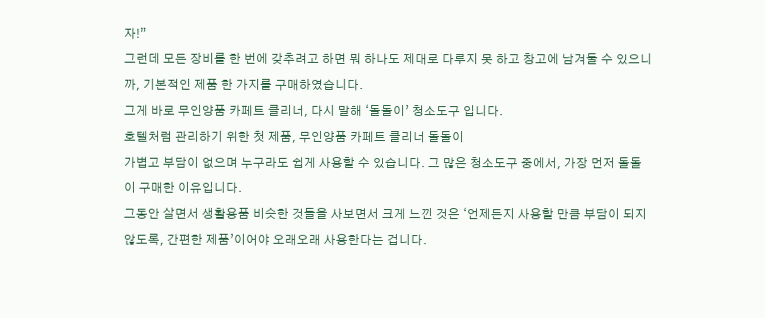자!”
그런데 모든 장비를 한 번에 갖추려고 하면 뭐 하나도 제대로 다루지 못 하고 창고에 남겨둘 수 있으니까, 기본적인 제품 한 가지를 구매하였습니다.
그게 바로 무인양품 카페트 클리너, 다시 말해 ‘돌돌이’ 청소도구 입니다.
호텔처럼 관리하기 위한 첫 제품, 무인양품 카페트 클리너 돌돌이
가볍고 부담이 없으며 누구라도 쉽게 사용할 수 있습니다. 그 많은 청소도구 중에서, 가장 먼저 돌돌이 구매한 이유입니다.
그동안 살면서 생활용품 비슷한 것들을 사보면서 크게 느낀 것은 ‘언제든지 사용할 만큼 부담이 되지 않도록, 간편한 제품’이어야 오래오래 사용한다는 겁니다.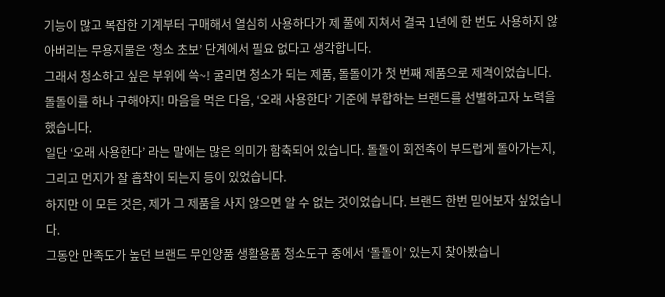기능이 많고 복잡한 기계부터 구매해서 열심히 사용하다가 제 풀에 지쳐서 결국 1년에 한 번도 사용하지 않아버리는 무용지물은 ‘청소 초보’ 단계에서 필요 없다고 생각합니다.
그래서 청소하고 싶은 부위에 쓱~! 굴리면 청소가 되는 제품, 돌돌이가 첫 번째 제품으로 제격이었습니다.
돌돌이를 하나 구해야지! 마음을 먹은 다음, ‘오래 사용한다’ 기준에 부합하는 브랜드를 선별하고자 노력을 했습니다.
일단 ‘오래 사용한다’ 라는 말에는 많은 의미가 함축되어 있습니다. 돌돌이 회전축이 부드럽게 돌아가는지, 그리고 먼지가 잘 흡착이 되는지 등이 있었습니다.
하지만 이 모든 것은, 제가 그 제품을 사지 않으면 알 수 없는 것이었습니다. 브랜드 한번 믿어보자 싶었습니다.
그동안 만족도가 높던 브랜드 무인양품 생활용품 청소도구 중에서 ‘돌돌이’ 있는지 찾아봤습니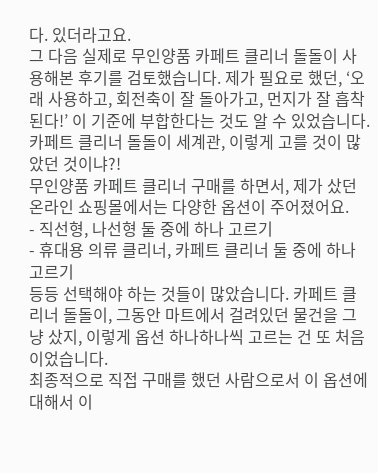다. 있더라고요.
그 다음 실제로 무인양품 카페트 클리너 돌돌이 사용해본 후기를 검토했습니다. 제가 필요로 했던, ‘오래 사용하고, 회전축이 잘 돌아가고, 먼지가 잘 흡착된다!’ 이 기준에 부합한다는 것도 알 수 있었습니다.
카페트 클리너 돌돌이 세계관, 이렇게 고를 것이 많았던 것이냐?!
무인양품 카페트 클리너 구매를 하면서, 제가 샀던 온라인 쇼핑몰에서는 다양한 옵션이 주어졌어요.
- 직선형, 나선형 둘 중에 하나 고르기
- 휴대용 의류 클리너, 카페트 클리너 둘 중에 하나 고르기
등등 선택해야 하는 것들이 많았습니다. 카페트 클리너 돌돌이, 그동안 마트에서 걸려있던 물건을 그냥 샀지, 이렇게 옵션 하나하나씩 고르는 건 또 처음이었습니다.
최종적으로 직접 구매를 했던 사람으로서 이 옵션에 대해서 이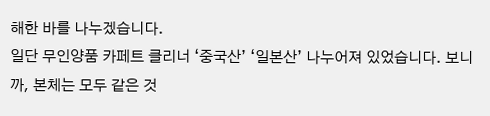해한 바를 나누겠습니다.
일단 무인양품 카페트 클리너 ‘중국산’ ‘일본산’ 나누어져 있었습니다. 보니까, 본체는 모두 같은 것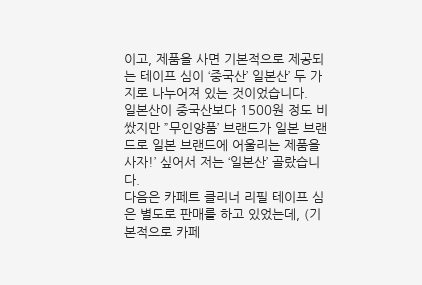이고, 제품을 사면 기본적으로 제공되는 테이프 심이 ‘중국산’ 일본산’ 두 가지로 나누어져 있는 것이었습니다.
일본산이 중국산보다 1500원 정도 비쌌지만 ”무인양품’ 브랜드가 일본 브랜드로 일본 브랜드에 어울리는 제품을 사자!’ 싶어서 저는 ‘일본산’ 골랐습니다.
다음은 카페트 클리너 리필 테이프 심은 별도로 판매를 하고 있었는데, (기본적으로 카페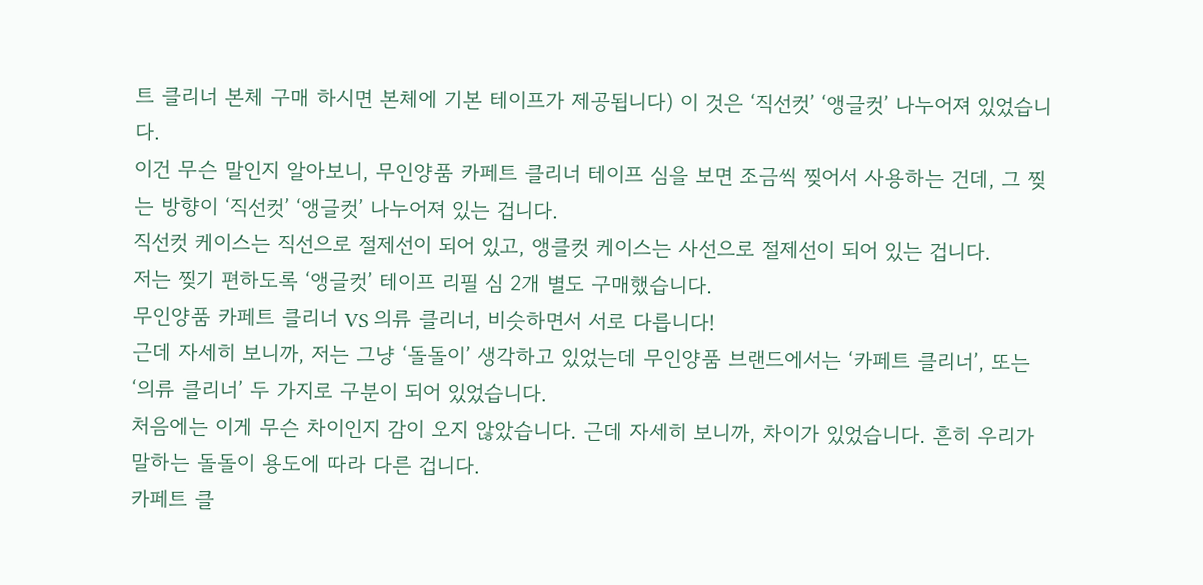트 클리너 본체 구매 하시면 본체에 기본 테이프가 제공됩니다) 이 것은 ‘직선컷’ ‘앵글컷’ 나누어져 있었습니다.
이건 무슨 말인지 알아보니, 무인양품 카페트 클리너 테이프 심을 보면 조금씩 찢어서 사용하는 건데, 그 찢는 방향이 ‘직선컷’ ‘앵글컷’ 나누어져 있는 겁니다.
직선컷 케이스는 직선으로 절제선이 되어 있고, 앵클컷 케이스는 사선으로 절제선이 되어 있는 겁니다.
저는 찢기 편하도록 ‘앵글컷’ 테이프 리필 심 2개 별도 구매했습니다.
무인양품 카페트 클리너 VS 의류 클리너, 비슷하면서 서로 다릅니다!
근데 자세히 보니까, 저는 그냥 ‘돌돌이’ 생각하고 있었는데 무인양품 브랜드에서는 ‘카페트 클리너’, 또는 ‘의류 클리너’ 두 가지로 구분이 되어 있었습니다.
처음에는 이게 무슨 차이인지 감이 오지 않았습니다. 근데 자세히 보니까, 차이가 있었습니다. 흔히 우리가 말하는 돌돌이 용도에 따라 다른 겁니다.
카페트 클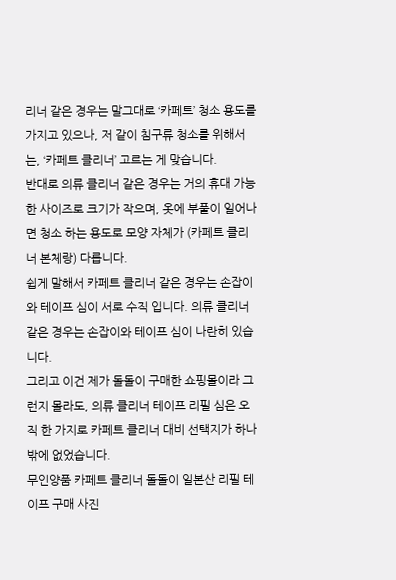리너 같은 경우는 말그대로 ‘카페트’ 청소 용도를 가지고 있으나, 저 같이 침구류 청소를 위해서는, ‘카페트 클리너’ 고르는 게 맞습니다.
반대로 의류 클리너 같은 경우는 거의 휴대 가능한 사이즈로 크기가 작으며, 옷에 부풀이 일어나면 청소 하는 용도로 모양 자체가 (카페트 클리너 본체랑) 다릅니다.
쉽게 말해서 카페트 클리너 같은 경우는 손잡이와 테이프 심이 서로 수직 입니다. 의류 클리너 같은 경우는 손잡이와 테이프 심이 나란히 있습니다.
그리고 이건 제가 돌돌이 구매한 쇼핑몰이라 그런지 몰라도, 의류 클리너 테이프 리필 심은 오직 한 가지로 카페트 클리너 대비 선택지가 하나 밖에 없었습니다.
무인양품 카페트 클리너 돌돌이 일본산 리필 테이프 구매 사진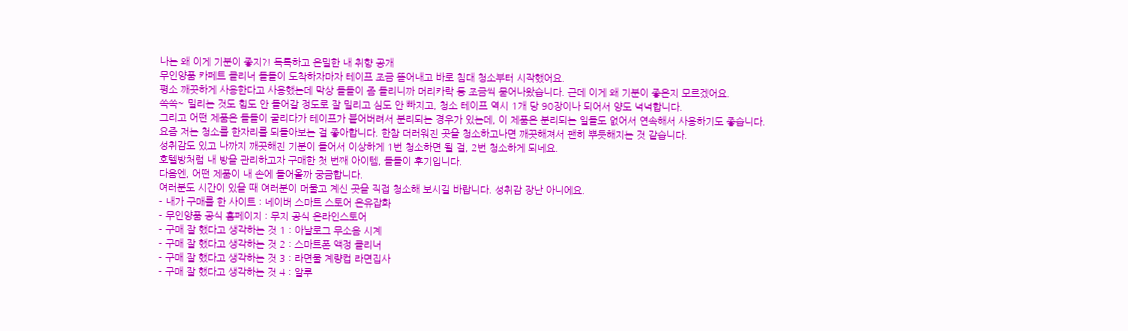나는 왜 이게 기분이 좋지?! 독특하고 은밀한 내 취향 공개
무인양품 카페트 클리너 돌돌이 도착하자마자 테이프 조금 뜯어내고 바로 침대 청소부터 시작했어요.
평소 깨끗하게 사용한다고 사용했는데 막상 돌돌이 좀 돌리니까 머리카락 등 조금씩 묻어나왔습니다. 근데 이게 왜 기분이 좋은지 모르겠어요.
쓱쓱~ 밀리는 것도 힘도 안 들어갈 정도로 잘 밀리고 심도 안 빠지고, 청소 테이프 역시 1개 당 90장이나 되어서 양도 넉넉합니다.
그리고 어떤 제품은 돌돌이 굴리다가 테이프가 붙어버려서 분리되는 경우가 있는데, 이 제품은 분리되는 일들도 없어서 연속해서 사용하기도 좋습니다.
요즘 저는 청소를 한자리를 되돌아보는 걸 좋아합니다. 한참 더러워진 곳을 청소하고나면 깨끗해져서 괜히 뿌듯해지는 것 같습니다.
성취감도 있고 나까지 깨끗해진 기분이 들어서 이상하게 1번 청소하면 될 걸, 2번 청소하게 되네요.
호텔방처럼 내 방을 관리하고자 구매한 첫 번째 아이템, 돌돌이 후기입니다.
다음엔, 어떤 제품이 내 손에 들어올까 궁금합니다.
여러분도 시간이 있을 때 여러분이 머물고 계신 곳을 직접 청소해 보시길 바랍니다. 성취감 장난 아니에요.
- 내가 구매를 한 사이트 : 네이버 스마트 스토어 온유잡화
- 무인양품 공식 홈페이지 : 무지 공식 온라인스토어
- 구매 잘 했다고 생각하는 것 1 : 아날로그 무소음 시계
- 구매 잘 했다고 생각하는 것 2 : 스마트폰 액정 클리너
- 구매 잘 했다고 생각하는 것 3 : 라면물 계량컵 라면집사
- 구매 잘 했다고 생각하는 것 4 : 알루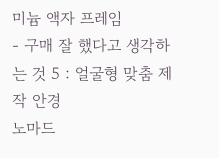미늄 액자 프레임
- 구매 잘 했다고 생각하는 것 5 : 얼굴형 맞춤 제작 안경
노마드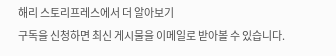해리 스토리프레스에서 더 알아보기
구독을 신청하면 최신 게시물을 이메일로 받아볼 수 있습니다.